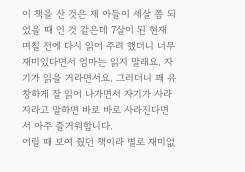이 책을 산 것은 제 아들이 세살 쯤 되었을 때 인 것 같은데 7살이 된 현재 며칠 전에 다시 읽어 주려 했더니 너무 재미있다면서 엄마는 읽지 말래요. 자기가 읽을 거라면서요. 그러더니 꽤 유창하게 잘 읽어 나가면서 자기가 사라지라고 말하면 바로 바로 사라진다면서 아주 즐거워합니다.
어릴 때 보여 줬던 책이라 별로 재미없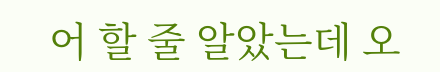어 할 줄 알았는데 오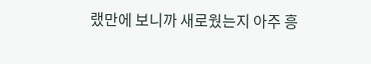랬만에 보니까 새로웠는지 아주 흥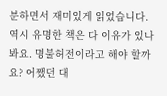분하면서 재미있게 읽었습니다.
역시 유명한 책은 다 이유가 있나 봐요. 명불허전이라고 해야 할까요? 어쨌던 대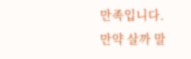만족입니다.
만약 살까 말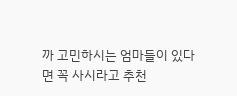까 고민하시는 엄마들이 있다면 꼭 사시라고 추천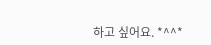하고 싶어요. *^^*